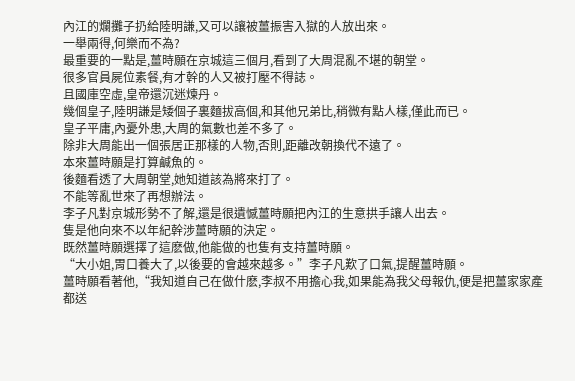內江的爛攤子扔給陸明謙,又可以讓被薑振害入獄的人放出來。
一舉兩得,何樂而不為?
最重要的一點是,薑時願在京城這三個月,看到了大周混亂不堪的朝堂。
很多官員屍位素餐,有才幹的人又被打壓不得誌。
且國庫空虛,皇帝還沉迷煉丹。
幾個皇子,陸明謙是矮個子裏麵拔高個,和其他兄弟比,稍微有點人樣,僅此而已。
皇子平庸,內憂外患,大周的氣數也差不多了。
除非大周能出一個張居正那樣的人物,否則,距離改朝換代不遠了。
本來薑時願是打算鹹魚的。
後麵看透了大周朝堂,她知道該為將來打了。
不能等亂世來了再想辦法。
李子凡對京城形勢不了解,還是很遺憾薑時願把內江的生意拱手讓人出去。
隻是他向來不以年紀幹涉薑時願的決定。
既然薑時願選擇了這麽做,他能做的也隻有支持薑時願。
“大小姐,胃口養大了,以後要的會越來越多。”李子凡歎了口氣,提醒薑時願。
薑時願看著他,“我知道自己在做什麽,李叔不用擔心我,如果能為我父母報仇,便是把薑家家產都送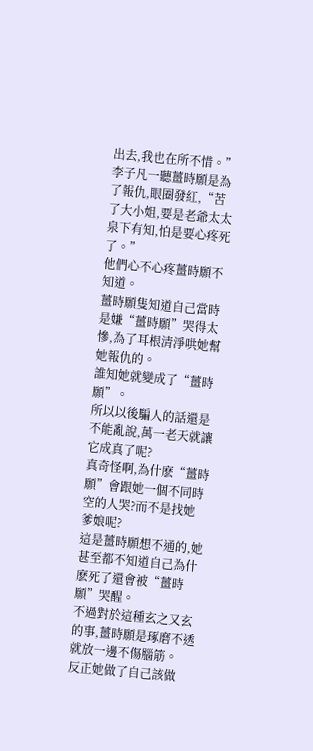出去,我也在所不惜。”
李子凡一聽薑時願是為了報仇,眼圈發紅,“苦了大小姐,要是老爺太太泉下有知,怕是要心疼死了。”
他們心不心疼薑時願不知道。
薑時願隻知道自己當時是嫌“薑時願”哭得太慘,為了耳根清淨哄她幫她報仇的。
誰知她就變成了“薑時願”。
所以以後騙人的話還是不能亂說,萬一老天就讓它成真了呢?
真奇怪啊,為什麽“薑時願”會跟她一個不同時空的人哭?而不是找她爹娘呢?
這是薑時願想不通的,她甚至都不知道自己為什麽死了還會被“薑時願”哭醒。
不過對於這種玄之又玄的事,薑時願是琢磨不透就放一邊不傷腦筋。
反正她做了自己該做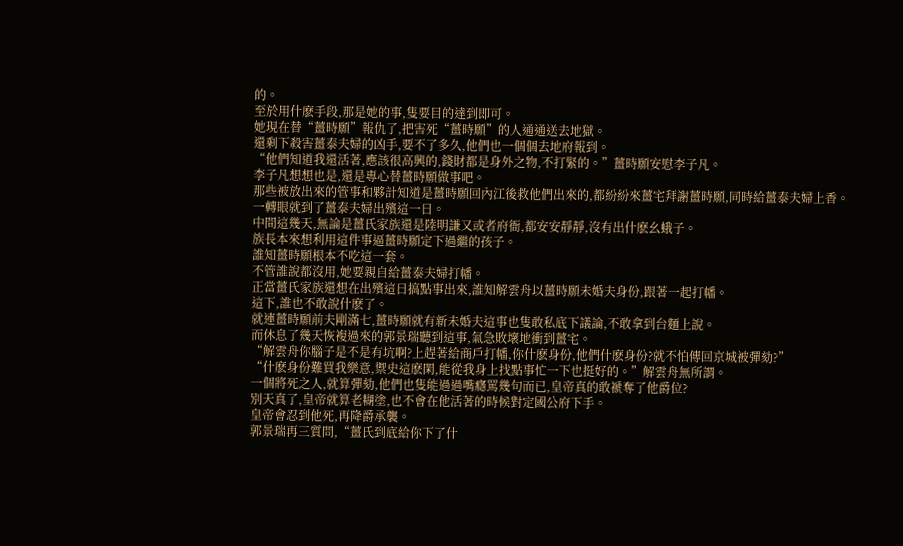的。
至於用什麽手段,那是她的事,隻要目的達到即可。
她現在替“薑時願”報仇了,把害死“薑時願”的人通通送去地獄。
還剩下殺害薑泰夫婦的凶手,要不了多久,他們也一個個去地府報到。
“他們知道我還活著,應該很高興的,錢財都是身外之物,不打緊的。”薑時願安慰李子凡。
李子凡想想也是,還是專心替薑時願做事吧。
那些被放出來的管事和夥計知道是薑時願回內江後救他們出來的,都紛紛來薑宅拜謝薑時願,同時給薑泰夫婦上香。
一轉眼就到了薑泰夫婦出殯這一日。
中間這幾天,無論是薑氏家族還是陸明謙又或者府衙,都安安靜靜,沒有出什麽幺蛾子。
族長本來想利用這件事逼薑時願定下過繼的孩子。
誰知薑時願根本不吃這一套。
不管誰說都沒用,她要親自給薑泰夫婦打幡。
正當薑氏家族還想在出殯這日搞點事出來,誰知解雲舟以薑時願未婚夫身份,跟著一起打幡。
這下,誰也不敢說什麽了。
就連薑時願前夫剛滿七,薑時願就有新未婚夫這事也隻敢私底下議論,不敢拿到台麵上說。
而休息了幾天恢複過來的郭景瑞聽到這事,氣急敗壞地衝到薑宅。
“解雲舟你腦子是不是有坑啊?上趕著給商戶打幡,你什麽身份,他們什麽身份?就不怕傳回京城被彈劾?”
“什麽身份難買我樂意,禦史這麽閑,能從我身上找點事忙一下也挺好的。”解雲舟無所謂。
一個將死之人,就算彈劾,他們也隻能過過嘴癮罵幾句而已,皇帝真的敢褫奪了他爵位?
別天真了,皇帝就算老糊塗,也不會在他活著的時候對定國公府下手。
皇帝會忍到他死,再降爵承襲。
郭景瑞再三質問,“薑氏到底給你下了什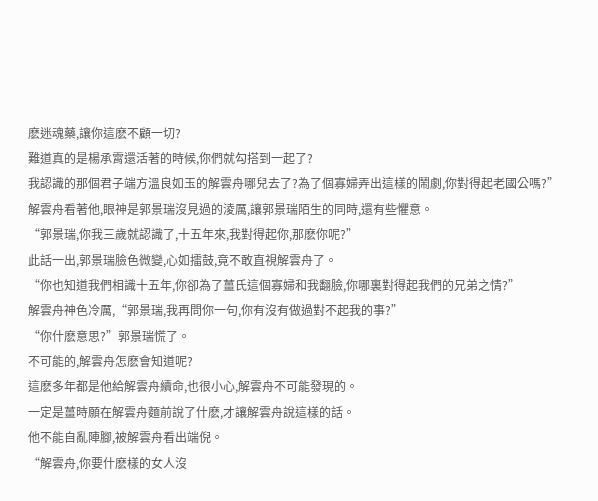麽迷魂藥,讓你這麽不顧一切?
難道真的是楊承霄還活著的時候,你們就勾搭到一起了?
我認識的那個君子端方溫良如玉的解雲舟哪兒去了?為了個寡婦弄出這樣的鬧劇,你對得起老國公嗎?”
解雲舟看著他,眼神是郭景瑞沒見過的淩厲,讓郭景瑞陌生的同時,還有些懼意。
“郭景瑞,你我三歲就認識了,十五年來,我對得起你,那麽你呢?”
此話一出,郭景瑞臉色微變,心如擂鼓,竟不敢直視解雲舟了。
“你也知道我們相識十五年,你卻為了薑氏這個寡婦和我翻臉,你哪裏對得起我們的兄弟之情?”
解雲舟神色冷厲,“郭景瑞,我再問你一句,你有沒有做過對不起我的事?”
“你什麽意思?”郭景瑞慌了。
不可能的,解雲舟怎麽會知道呢?
這麽多年都是他給解雲舟續命,也很小心,解雲舟不可能發現的。
一定是薑時願在解雲舟麵前說了什麽,才讓解雲舟說這樣的話。
他不能自亂陣腳,被解雲舟看出端倪。
“解雲舟,你要什麽樣的女人沒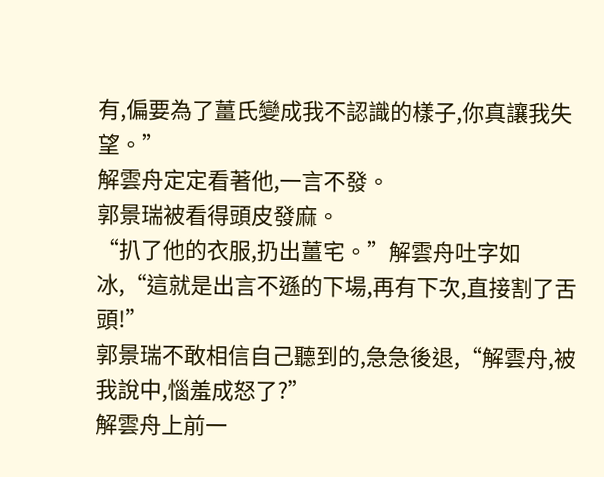有,偏要為了薑氏變成我不認識的樣子,你真讓我失望。”
解雲舟定定看著他,一言不發。
郭景瑞被看得頭皮發麻。
“扒了他的衣服,扔出薑宅。”解雲舟吐字如冰,“這就是出言不遜的下場,再有下次,直接割了舌頭!”
郭景瑞不敢相信自己聽到的,急急後退,“解雲舟,被我說中,惱羞成怒了?”
解雲舟上前一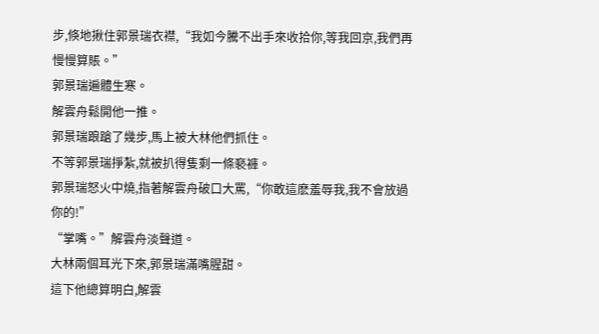步,倏地揪住郭景瑞衣襟,“我如今騰不出手來收拾你,等我回京,我們再慢慢算賬。”
郭景瑞遍體生寒。
解雲舟鬆開他一推。
郭景瑞踉蹌了幾步,馬上被大林他們抓住。
不等郭景瑞掙紮,就被扒得隻剩一條褻褲。
郭景瑞怒火中燒,指著解雲舟破口大罵,“你敢這麽羞辱我,我不會放過你的!”
“掌嘴。”解雲舟淡聲道。
大林兩個耳光下來,郭景瑞滿嘴腥甜。
這下他總算明白,解雲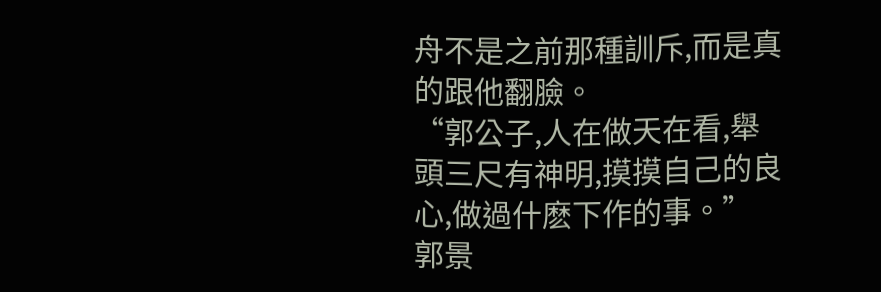舟不是之前那種訓斥,而是真的跟他翻臉。
“郭公子,人在做天在看,舉頭三尺有神明,摸摸自己的良心,做過什麽下作的事。”
郭景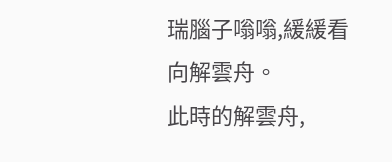瑞腦子嗡嗡,緩緩看向解雲舟。
此時的解雲舟,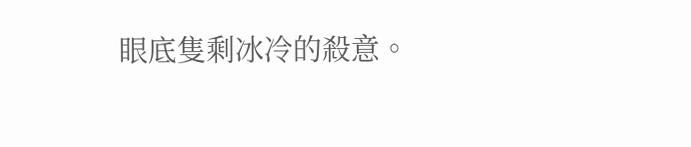眼底隻剩冰冷的殺意。